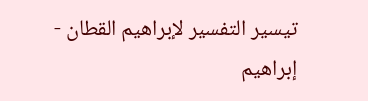تيسير التفسير لإبراهيم القطان - إبراهيم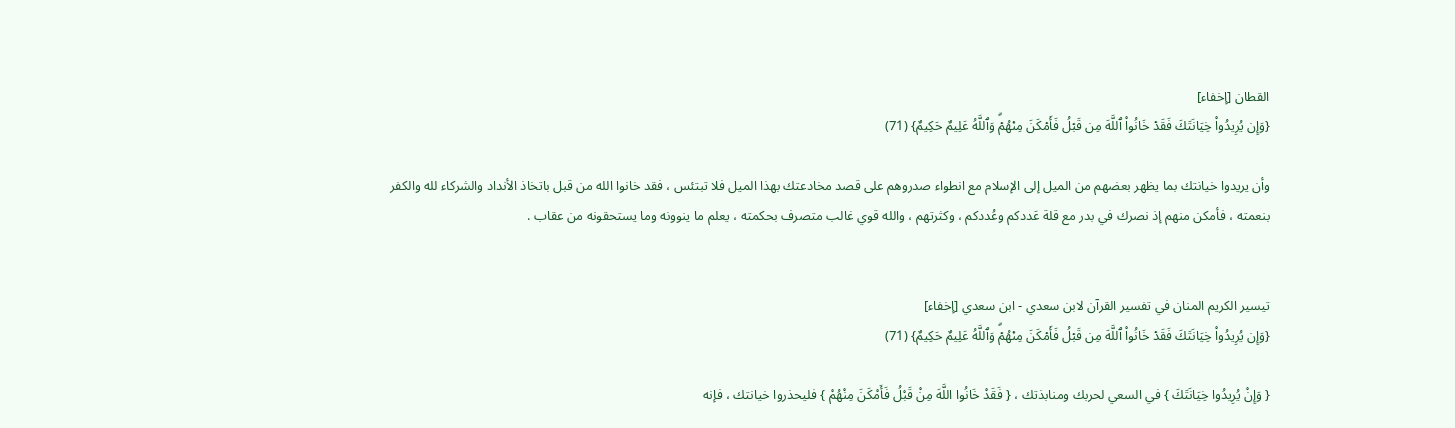القطان [إخفاء]
{وَإِن يُرِيدُواْ خِيَانَتَكَ فَقَدۡ خَانُواْ ٱللَّهَ مِن قَبۡلُ فَأَمۡكَنَ مِنۡهُمۡۗ وَٱللَّهُ عَلِيمٌ حَكِيمٌ} (71)

وأن يريدوا خيانتك بما يظهر بعضهم من الميل إلى الإسلام مع انطواء صدروهم على قصد مخادعتك بهذا الميل فلا تبتئس ، فقد خانوا الله من قبل باتخاذ الأنداد والشركاء لله والكفر بنعمته ، فأمكن منهم إذ نصرك في بدر مع قلة عَددكم وعُددكم ، وكثرتهم ، والله قوي غالب متصرف بحكمته ، يعلم ما ينوونه وما يستحقونه من عقاب .


تيسير الكريم المنان في تفسير القرآن لابن سعدي - ابن سعدي [إخفاء]
{وَإِن يُرِيدُواْ خِيَانَتَكَ فَقَدۡ خَانُواْ ٱللَّهَ مِن قَبۡلُ فَأَمۡكَنَ مِنۡهُمۡۗ وَٱللَّهُ عَلِيمٌ حَكِيمٌ} (71)

{ وَإِنْ يُرِيدُوا خِيَانَتَكَ } في السعي لحربك ومنابذتك ، { فَقَدْ خَانُوا اللَّهَ مِنْ قَبْلُ فَأَمْكَنَ مِنْهُمْ } فليحذروا خيانتك ، فإنه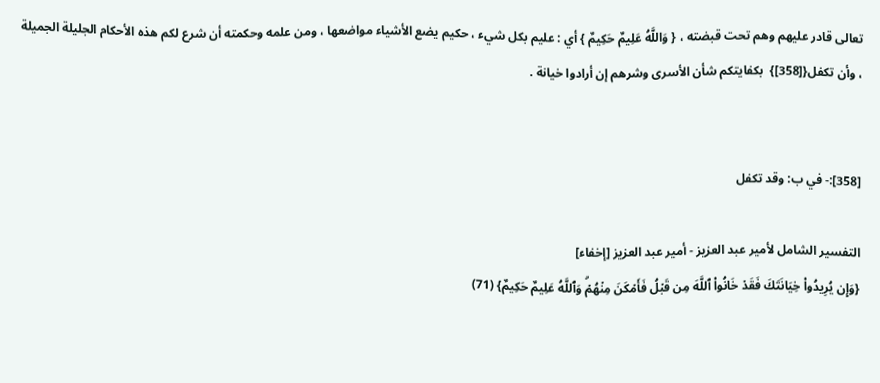تعالى قادر عليهم وهم تحت قبضته ، { وَاللَّهُ عَلِيمٌ حَكِيمٌ } أي : عليم بكل شيء ، حكيم يضع الأشياء مواضعها ، ومن علمه وحكمته أن شرع لكم هذه الأحكام الجليلة الجميلة ، وأن تكفل{[358]}  بكفايتكم شأن الأسرى وشرهم إن أرادوا خيانة .


[358]:- في ب: وقد تكفل

التفسير الشامل لأمير عبد العزيز - أمير عبد العزيز [إخفاء]
{وَإِن يُرِيدُواْ خِيَانَتَكَ فَقَدۡ خَانُواْ ٱللَّهَ مِن قَبۡلُ فَأَمۡكَنَ مِنۡهُمۡۗ وَٱللَّهُ عَلِيمٌ حَكِيمٌ} (71)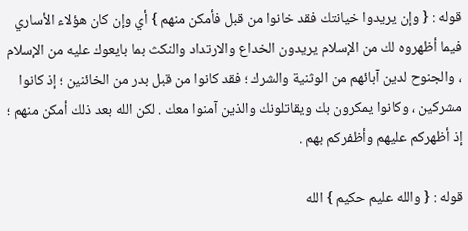قوله : { وإن يريدوا خيانتك فقد خانوا من قبل فأمكن منهم } أي وإن كان هؤلاء الأساري فيما أظهروه لك من الإسلام يريدون الخداع والارتداد والنكث بما بايعوك عليه من الإسلام ، والجنوح لدين آبائهم من الوثنية والشرك ؛ فقد كانوا من قبل بدر من الخائنين ؛ إذ كانوا مشركين ، وكانوا يمكرون بك ويقاتلونك والذين آمنوا معك . لكن الله بعد ذلك أمكن منهم ؛ إذ أظهركم عليهم وأظفركم بهم .

قوله : { والله عليم حكيم } الله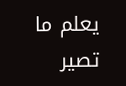يعلم ما تصير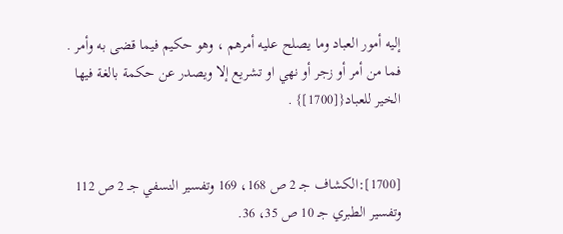إليه أمور العباد وما يصلح عليه أمرهم ، وهو حكيم فيما قضى به وأمر . فما من أمر أو زجر أو نهي او تشريع إلا ويصدر عن حكمة بالغة فيها الخير للعباد{[1700]} .


[1700]:الكشاف جـ 2 ص 168، 169 وتفسير النسفي جـ 2 ص 112 وتفسير الطبري جـ 10 ص 35، 36.